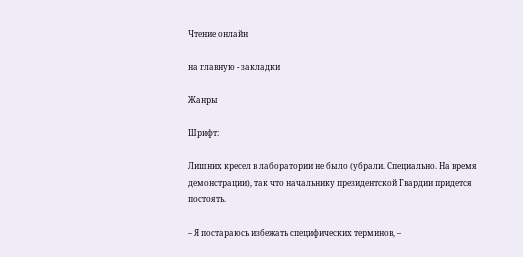Чтение онлайн

на главную - закладки

Жанры

Шрифт:

Лишних кресел в лаборатории не было (убрали. Специально. На время демонстрации), так что начальнику президентской Гвардии придется постоять.

– Я постараюсь избежать специфических терминов, –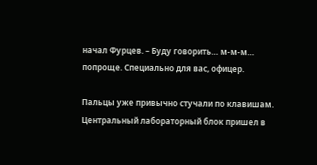начал Фурцев. – Буду говорить… м-м-м… попроще. Специально для вас, офицер.

Пальцы уже привычно стучали по клавишам. Центральный лабораторный блок пришел в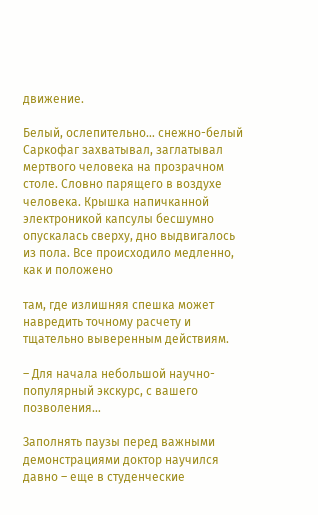движение.

Белый, ослепительно… снежно-белый Саркофаг захватывал, заглатывал мертвого человека на прозрачном столе. Словно парящего в воздухе человека. Крышка напичканной электроникой капсулы бесшумно опускалась сверху, дно выдвигалось из пола. Все происходило медленно, как и положено

там, где излишняя спешка может навредить точному расчету и тщательно выверенным действиям.

– Для начала небольшой научно-популярный экскурс, с вашего позволения…

Заполнять паузы перед важными демонстрациями доктор научился давно – еще в студенческие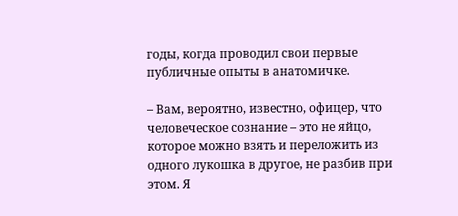годы, когда проводил свои первые публичные опыты в анатомичке.

– Вам, вероятно, известно, офицер, что человеческое сознание – это не яйцо, которое можно взять и переложить из одного лукошка в другое, не разбив при этом. Я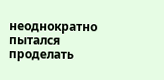неоднократно пытался проделать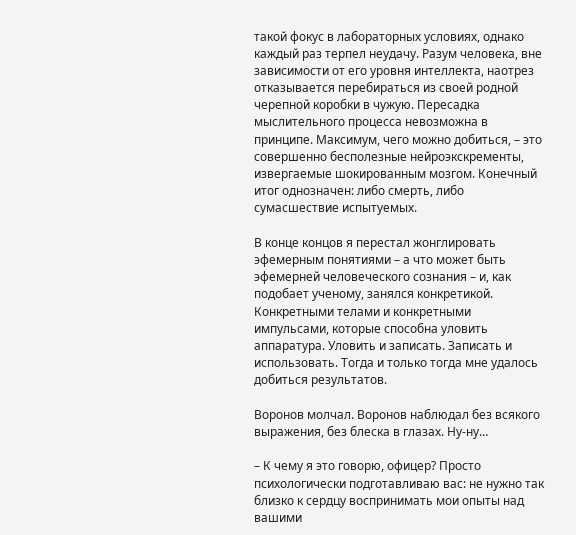такой фокус в лабораторных условиях, однако каждый раз терпел неудачу. Разум человека, вне зависимости от его уровня интеллекта, наотрез отказывается перебираться из своей родной черепной коробки в чужую. Пересадка мыслительного процесса невозможна в принципе. Максимум, чего можно добиться, – это совершенно бесполезные нейроэкскременты, извергаемые шокированным мозгом. Конечный итог однозначен: либо смерть, либо сумасшествие испытуемых.

В конце концов я перестал жонглировать эфемерным понятиями – а что может быть эфемерней человеческого сознания – и, как подобает ученому, занялся конкретикой. Конкретными телами и конкретными импульсами, которые способна уловить аппаратура. Уловить и записать. Записать и использовать. Тогда и только тогда мне удалось добиться результатов.

Воронов молчал. Воронов наблюдал без всякого выражения, без блеска в глазах. Ну-ну…

– К чему я это говорю, офицер? Просто психологически подготавливаю вас: не нужно так близко к сердцу воспринимать мои опыты над вашими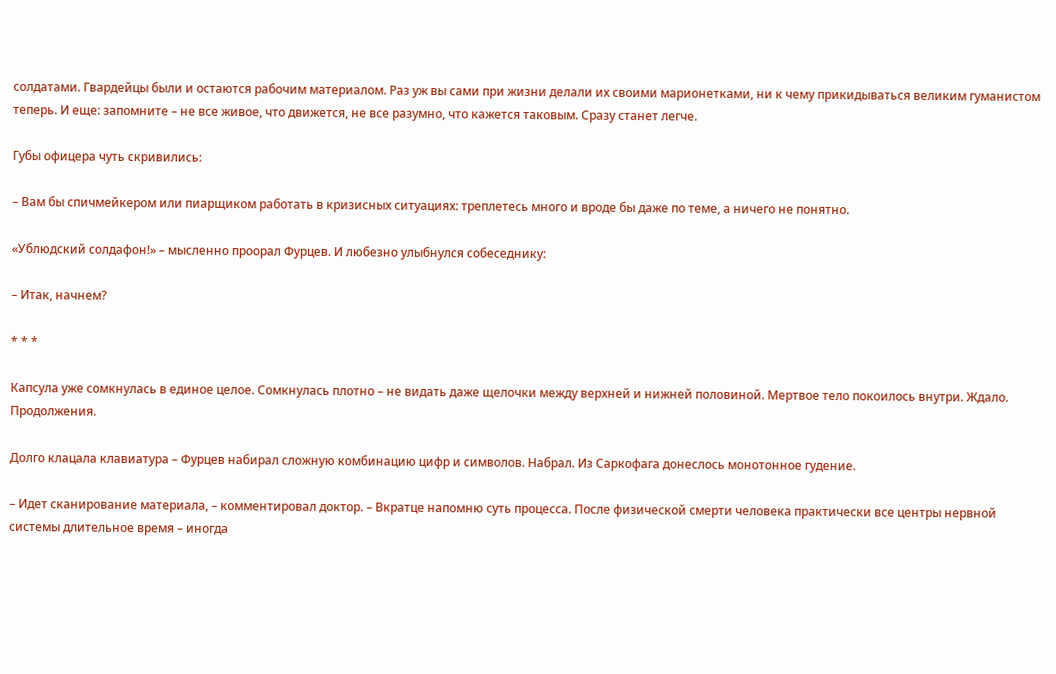солдатами. Гвардейцы были и остаются рабочим материалом. Раз уж вы сами при жизни делали их своими марионетками, ни к чему прикидываться великим гуманистом теперь. И еще: запомните – не все живое, что движется, не все разумно, что кажется таковым. Сразу станет легче.

Губы офицера чуть скривились:

– Вам бы спичмейкером или пиарщиком работать в кризисных ситуациях: треплетесь много и вроде бы даже по теме, а ничего не понятно.

«Ублюдский солдафон!» – мысленно проорал Фурцев. И любезно улыбнулся собеседнику:

– Итак, начнем?

* * *

Капсула уже сомкнулась в единое целое. Сомкнулась плотно – не видать даже щелочки между верхней и нижней половиной. Мертвое тело покоилось внутри. Ждало. Продолжения.

Долго клацала клавиатура – Фурцев набирал сложную комбинацию цифр и символов. Набрал. Из Саркофага донеслось монотонное гудение.

– Идет сканирование материала, – комментировал доктор. – Вкратце напомню суть процесса. После физической смерти человека практически все центры нервной системы длительное время – иногда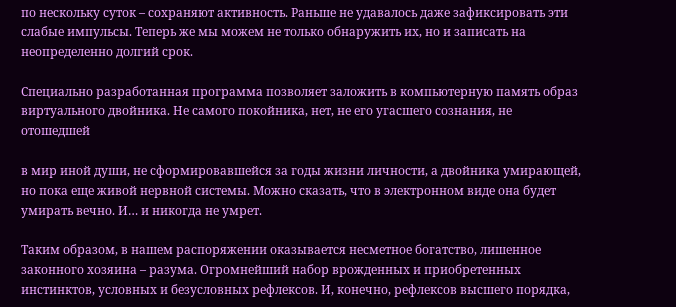по нескольку суток – сохраняют активность. Раньше не удавалось даже зафиксировать эти слабые импульсы. Теперь же мы можем не только обнаружить их, но и записать на неопределенно долгий срок.

Специально разработанная программа позволяет заложить в компьютерную память образ виртуального двойника. Не самого покойника, нет, не его угасшего сознания, не отошедшей

в мир иной души, не сформировавшейся за годы жизни личности, а двойника умирающей, но пока еще живой нервной системы. Можно сказать, что в электронном виде она будет умирать вечно. И… и никогда не умрет.

Таким образом, в нашем распоряжении оказывается несметное богатство, лишенное законного хозяина – разума. Огромнейший набор врожденных и приобретенных инстинктов, условных и безусловных рефлексов. И, конечно, рефлексов высшего порядка,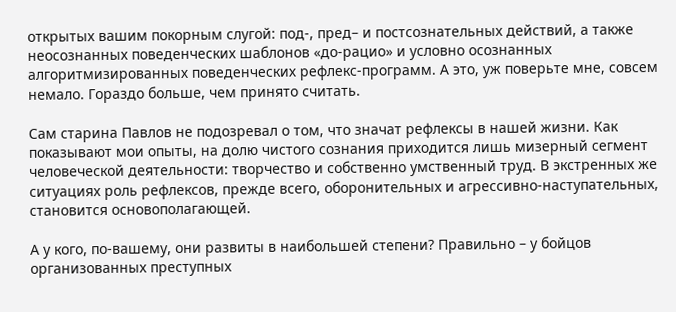открытых вашим покорным слугой: под-, пред– и постсознательных действий, а также неосознанных поведенческих шаблонов «до-рацио» и условно осознанных алгоритмизированных поведенческих рефлекс-программ. А это, уж поверьте мне, совсем немало. Гораздо больше, чем принято считать.

Сам старина Павлов не подозревал о том, что значат рефлексы в нашей жизни. Как показывают мои опыты, на долю чистого сознания приходится лишь мизерный сегмент человеческой деятельности: творчество и собственно умственный труд. В экстренных же ситуациях роль рефлексов, прежде всего, оборонительных и агрессивно-наступательных, становится основополагающей.

А у кого, по-вашему, они развиты в наибольшей степени? Правильно – у бойцов организованных преступных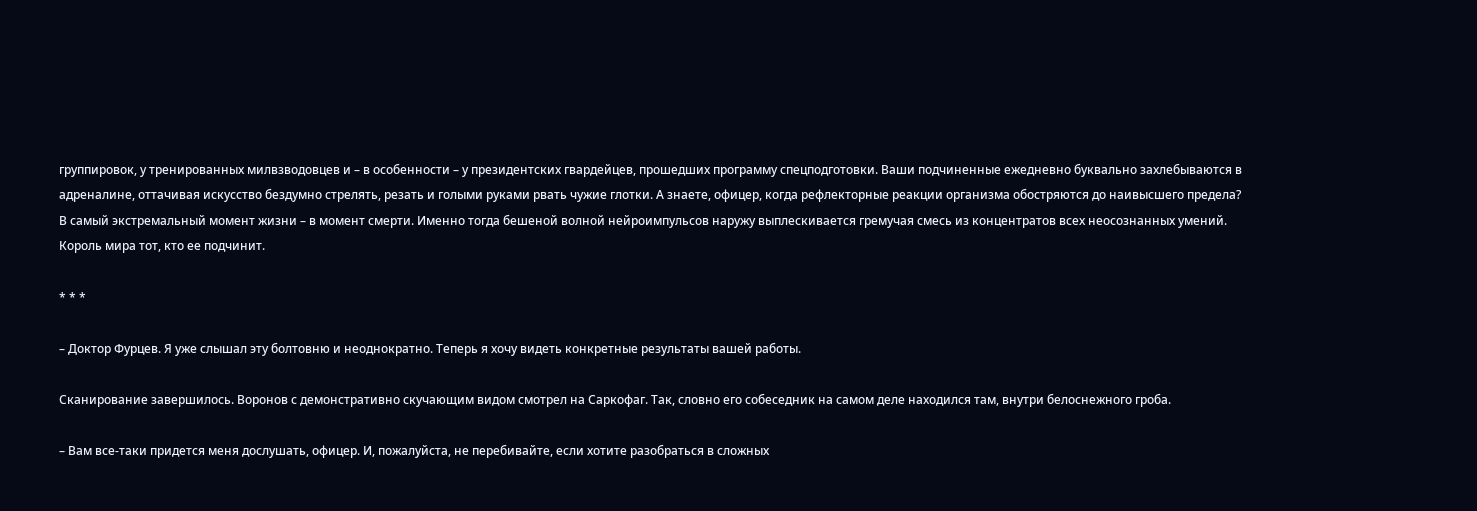группировок, у тренированных милвзводовцев и – в особенности – у президентских гвардейцев, прошедших программу спецподготовки. Ваши подчиненные ежедневно буквально захлебываются в адреналине, оттачивая искусство бездумно стрелять, резать и голыми руками рвать чужие глотки. А знаете, офицер, когда рефлекторные реакции организма обостряются до наивысшего предела? В самый экстремальный момент жизни – в момент смерти. Именно тогда бешеной волной нейроимпульсов наружу выплескивается гремучая смесь из концентратов всех неосознанных умений. Король мира тот, кто ее подчинит.

* * *

– Доктор Фурцев. Я уже слышал эту болтовню и неоднократно. Теперь я хочу видеть конкретные результаты вашей работы.

Сканирование завершилось. Воронов с демонстративно скучающим видом смотрел на Саркофаг. Так, словно его собеседник на самом деле находился там, внутри белоснежного гроба.

– Вам все-таки придется меня дослушать, офицер. И, пожалуйста, не перебивайте, если хотите разобраться в сложных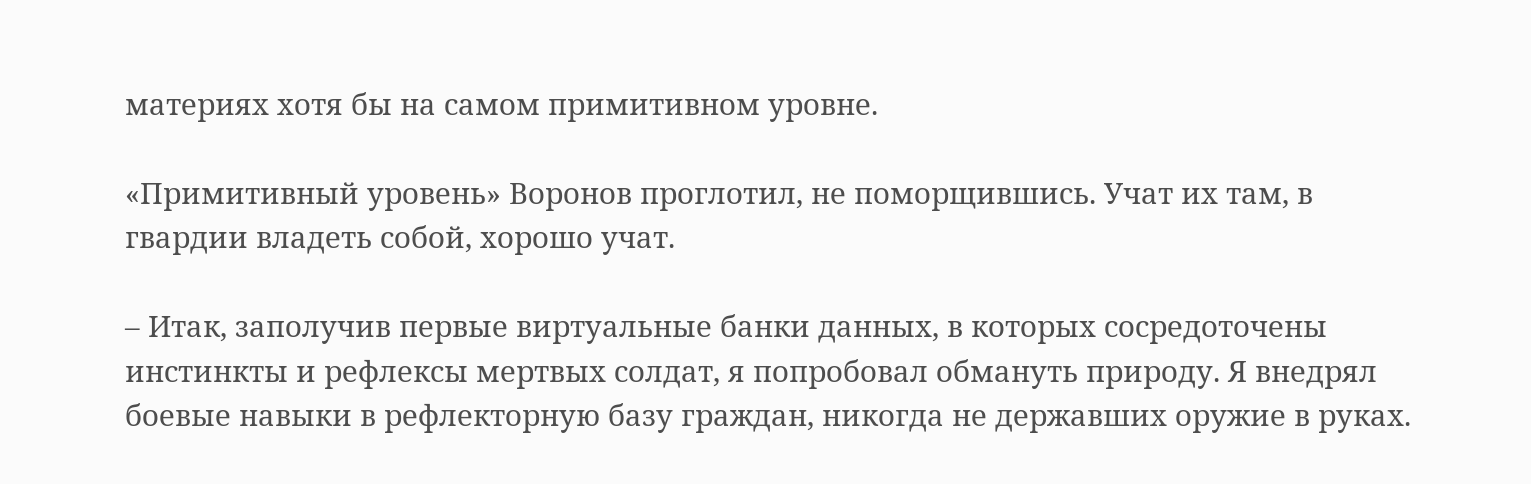материях хотя бы на самом примитивном уровне.

«Примитивный уровень» Воронов проглотил, не поморщившись. Учат их там, в гвардии владеть собой, хорошо учат.

– Итак, заполучив первые виртуальные банки данных, в которых сосредоточены инстинкты и рефлексы мертвых солдат, я попробовал обмануть природу. Я внедрял боевые навыки в рефлекторную базу граждан, никогда не державших оружие в руках.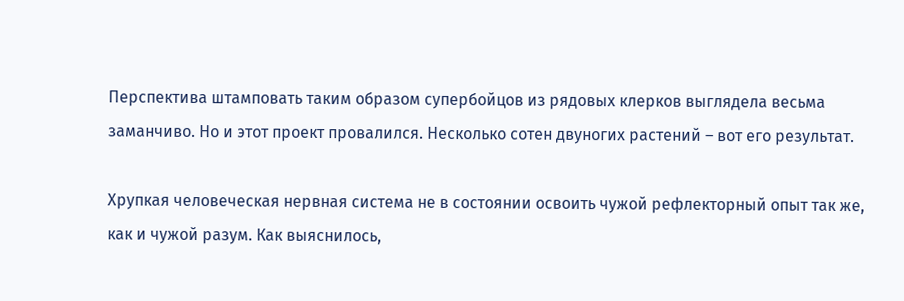Перспектива штамповать таким образом супербойцов из рядовых клерков выглядела весьма заманчиво. Но и этот проект провалился. Несколько сотен двуногих растений – вот его результат.

Хрупкая человеческая нервная система не в состоянии освоить чужой рефлекторный опыт так же, как и чужой разум. Как выяснилось,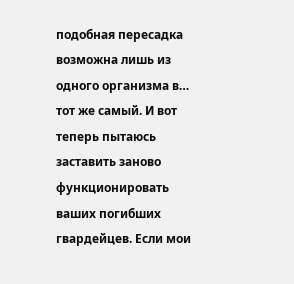подобная пересадка возможна лишь из одного организма в… тот же самый. И вот теперь пытаюсь заставить заново функционировать ваших погибших гвардейцев. Если мои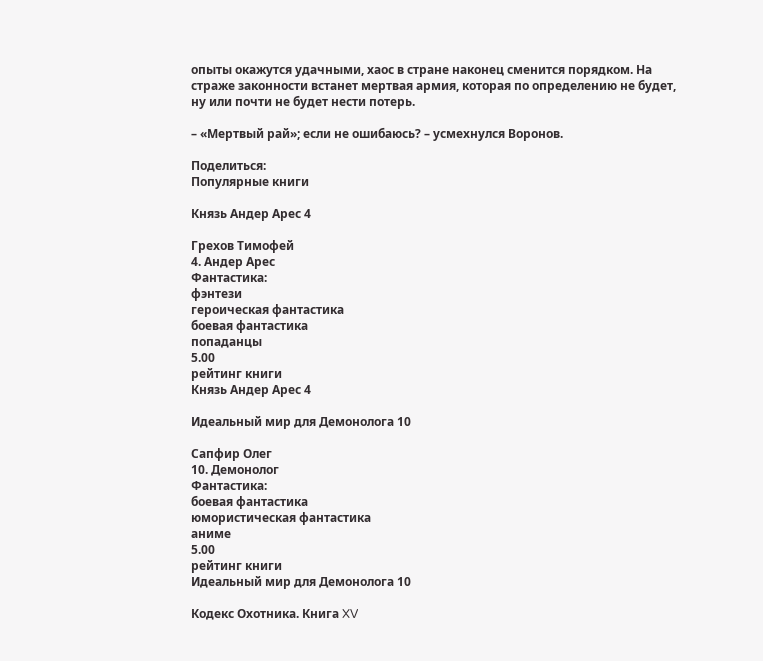опыты окажутся удачными, хаос в стране наконец сменится порядком. На страже законности встанет мертвая армия, которая по определению не будет, ну или почти не будет нести потерь.

– «Мертвый рай»; если не ошибаюсь? – усмехнулся Воронов.

Поделиться:
Популярные книги

Князь Андер Арес 4

Грехов Тимофей
4. Андер Арес
Фантастика:
фэнтези
героическая фантастика
боевая фантастика
попаданцы
5.00
рейтинг книги
Князь Андер Арес 4

Идеальный мир для Демонолога 10

Сапфир Олег
10. Демонолог
Фантастика:
боевая фантастика
юмористическая фантастика
аниме
5.00
рейтинг книги
Идеальный мир для Демонолога 10

Кодекс Охотника. Книга XV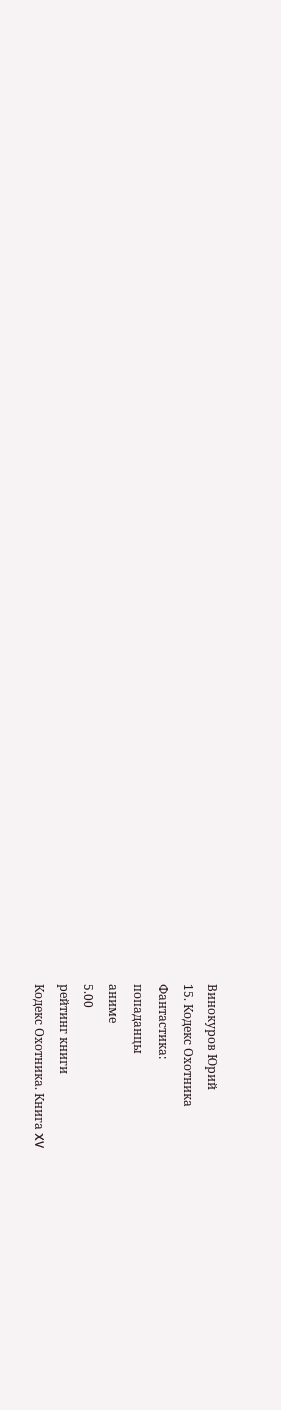Винокуров Юрий
15. Кодекс Охотника
Фантастика:
попаданцы
аниме
5.00
рейтинг книги
Кодекс Охотника. Книга XV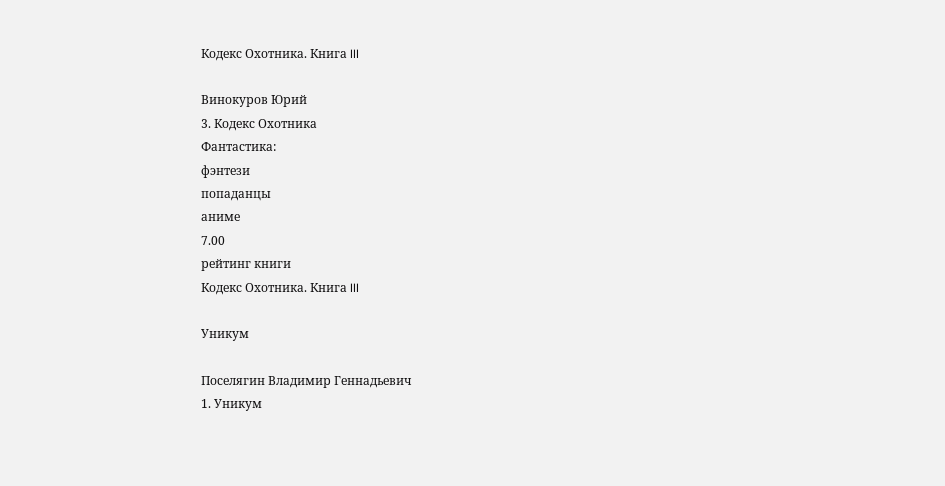Кодекс Охотника. Книга III

Винокуров Юрий
3. Кодекс Охотника
Фантастика:
фэнтези
попаданцы
аниме
7.00
рейтинг книги
Кодекс Охотника. Книга III

Уникум

Поселягин Владимир Геннадьевич
1. Уникум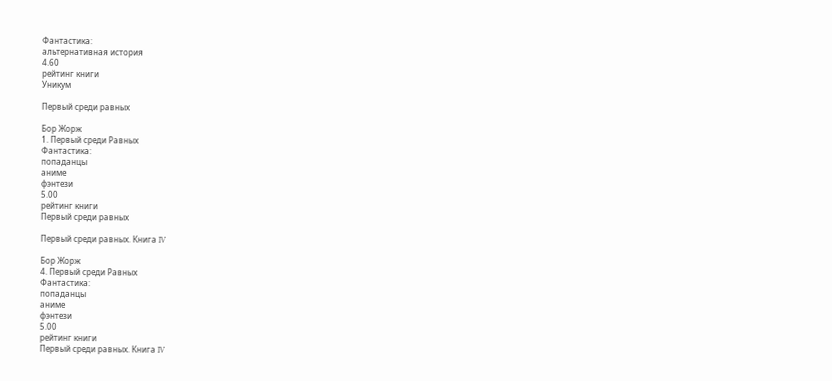Фантастика:
альтернативная история
4.60
рейтинг книги
Уникум

Первый среди равных

Бор Жорж
1. Первый среди Равных
Фантастика:
попаданцы
аниме
фэнтези
5.00
рейтинг книги
Первый среди равных

Первый среди равных. Книга IV

Бор Жорж
4. Первый среди Равных
Фантастика:
попаданцы
аниме
фэнтези
5.00
рейтинг книги
Первый среди равных. Книга IV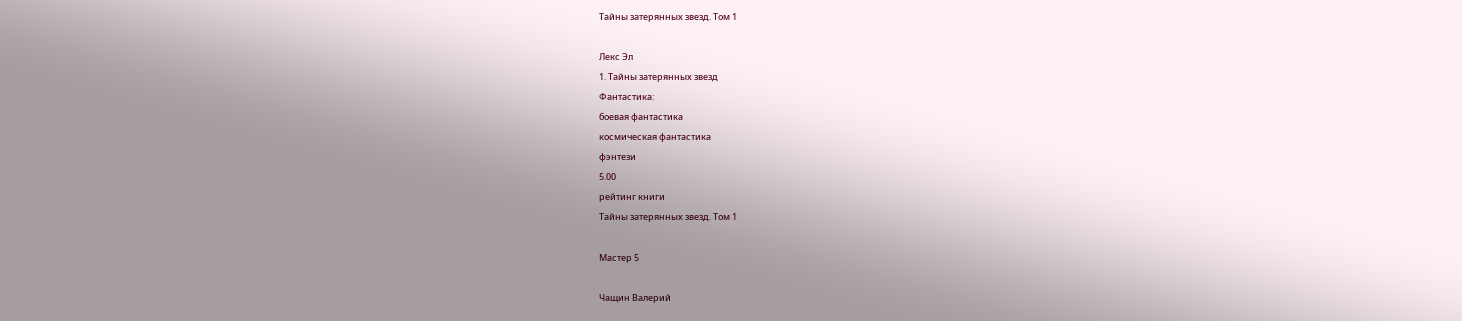Тайны затерянных звезд. Том 1

Лекс Эл
1. Тайны затерянных звезд
Фантастика:
боевая фантастика
космическая фантастика
фэнтези
5.00
рейтинг книги
Тайны затерянных звезд. Том 1

Мастер 5

Чащин Валерий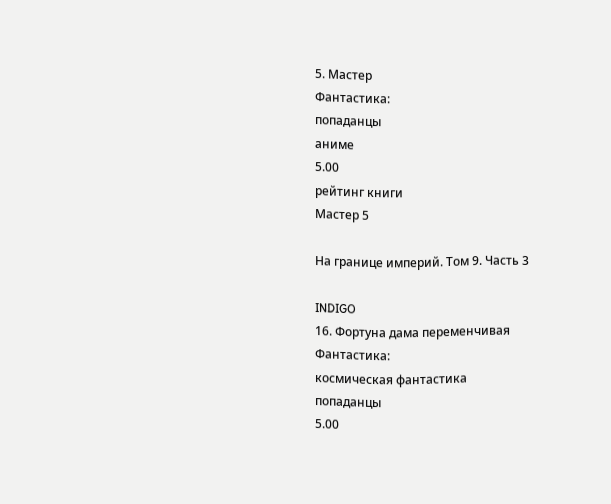5. Мастер
Фантастика:
попаданцы
аниме
5.00
рейтинг книги
Мастер 5

На границе империй. Том 9. Часть 3

INDIGO
16. Фортуна дама переменчивая
Фантастика:
космическая фантастика
попаданцы
5.00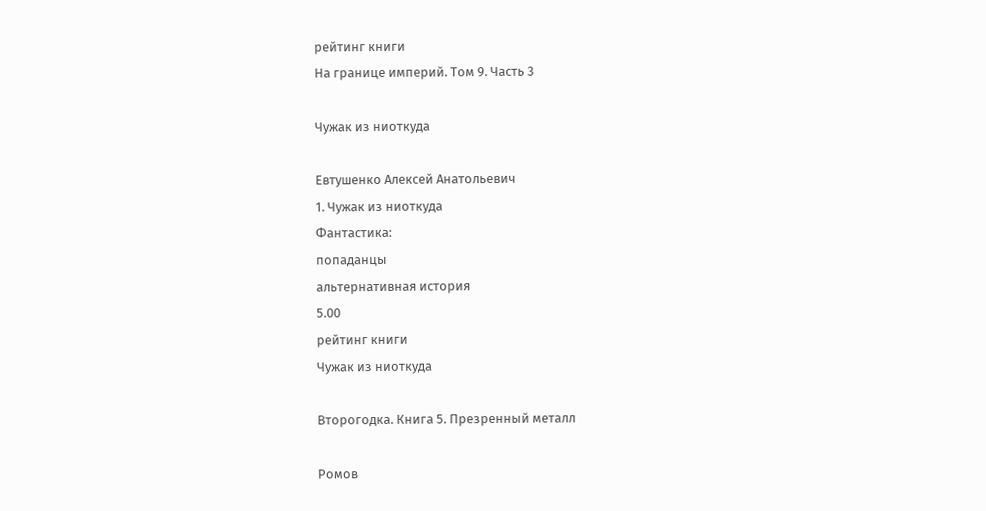рейтинг книги
На границе империй. Том 9. Часть 3

Чужак из ниоткуда

Евтушенко Алексей Анатольевич
1. Чужак из ниоткуда
Фантастика:
попаданцы
альтернативная история
5.00
рейтинг книги
Чужак из ниоткуда

Второгодка. Книга 5. Презренный металл

Ромов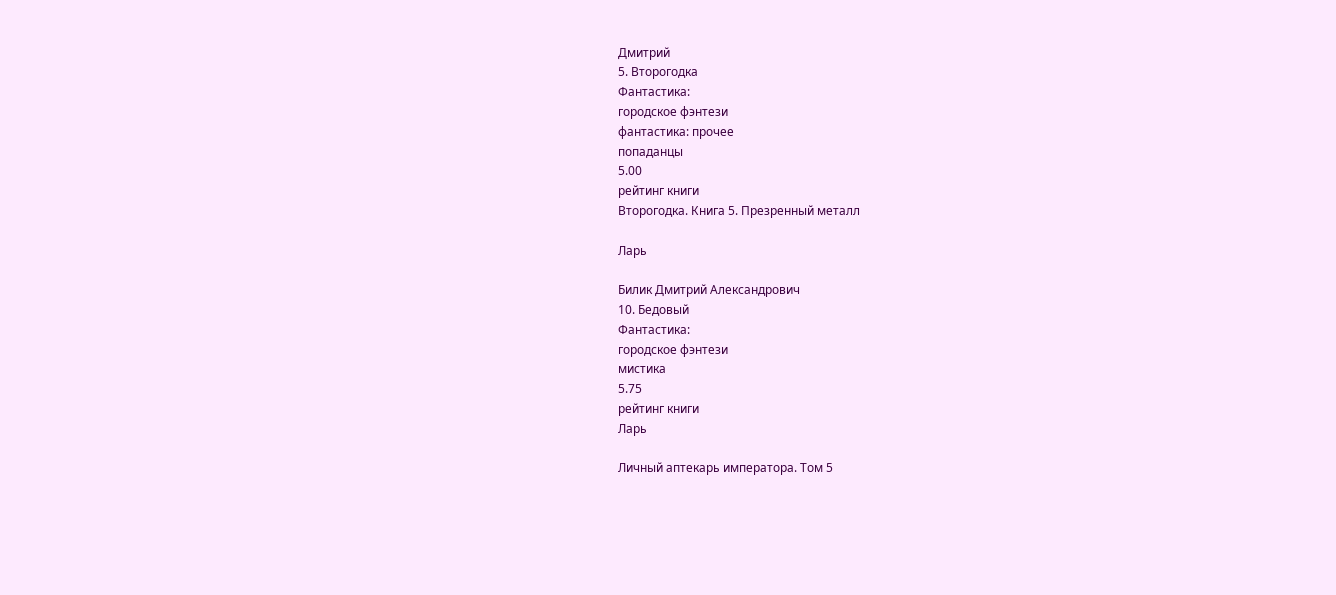Дмитрий
5. Второгодка
Фантастика:
городское фэнтези
фантастика: прочее
попаданцы
5.00
рейтинг книги
Второгодка. Книга 5. Презренный металл

Ларь

Билик Дмитрий Александрович
10. Бедовый
Фантастика:
городское фэнтези
мистика
5.75
рейтинг книги
Ларь

Личный аптекарь императора. Том 5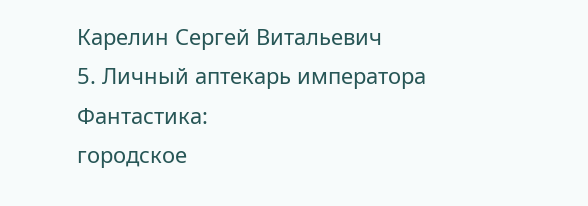Карелин Сергей Витальевич
5. Личный аптекарь императора
Фантастика:
городское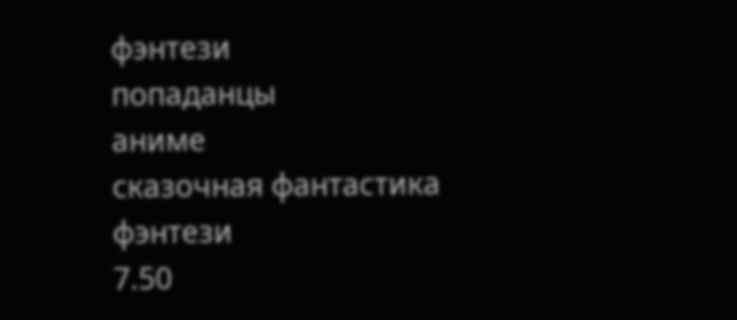фэнтези
попаданцы
аниме
сказочная фантастика
фэнтези
7.50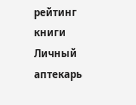рейтинг книги
Личный аптекарь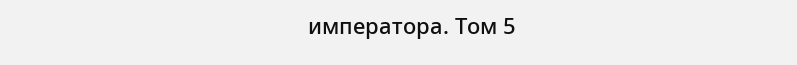императора. Том 5